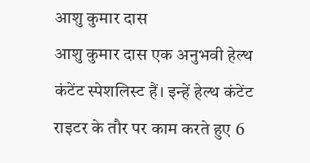आशु कुमार दास
आशु कुमार दास एक अनुभवी हेल्थ कंटेंट स्पेशलिस्ट हैं। इन्हें हेल्थ कंटेंट राइटर के तौर पर काम करते हुए 6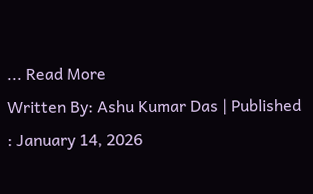... Read More
Written By: Ashu Kumar Das | Published : January 14, 2026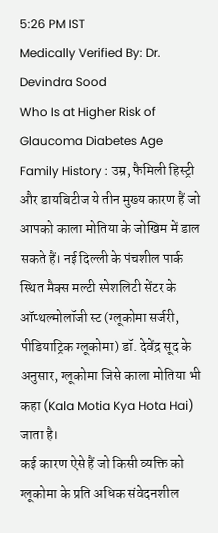5:26 PM IST
Medically Verified By: Dr. Devindra Sood
Who Is at Higher Risk of Glaucoma Diabetes Age Family History : उम्र, फैमिली हिस्ट्री और डायबिटीज ये तीन मुख्य कारण हैं जो आपको काला मोतिया के जोखिम में डाल सकते हैं। नई दिल्ली के पंचशील पार्क स्थित मैक्स मल्टी स्पेशलिटी सेंटर के ऑप्थल्मोलॉजी स्ट (ग्लूकोमा सर्जरी, पीडियाट्रिक ग्लूकोमा) डॉ. देवेंद्र सूद के अनुसार, ग्लूकोमा जिसे काला मोतिया भी कहा (Kala Motia Kya Hota Hai) जाता है।
कई कारण ऐसे हैं जो किसी व्यक्ति को ग्लूकोमा के प्रति अधिक संवेदनशील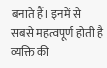बनाते हैं। इनमें से सबसे महत्वपूर्ण होती है व्यक्ति की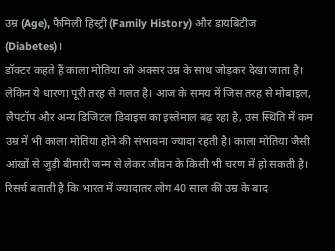उम्र (Age), फैमिली हिस्ट्री (Family History) और डायबिटीज (Diabetes)।
डॉक्टर कहते हैं काला मोतिया को अक्सर उम्र के साथ जोड़कर देखा जाता है। लेकिन ये धारणा पूरी तरह से गलत है। आज के समय में जिस तरह से मोबाइल, लैपटॉप और अन्य डिजिटल डिवाइस का इस्तेमाल बढ़ रहा है, उस स्थिति में कम उम्र में भी काला मोतिया होने की संभावना ज्यादा रहती है। काला मोतिया जैसी आंखों से जुड़ी बीमारी जन्म से लेकर जीवन के किसी भी चरण में हो सकती है। रिसर्च बताती है कि भारत में ज्यादातर लोग 40 साल की उम्र के बाद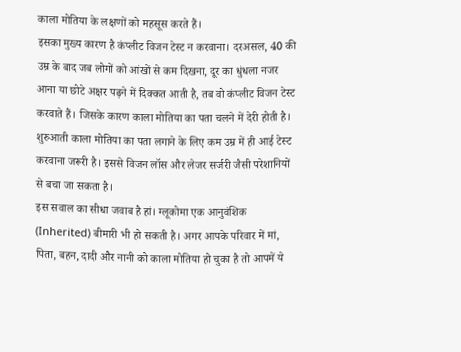काला मोतिया के लक्षणों को महसूस करते हैं।
इसका मुख्य कारण है कंप्लीट विजन टेस्ट न करवाना। दरअसल, 40 की उम्र के बाद जब लोगों को आंखों से कम दिखना, दूर का धुंधला नजर आना या छोटे अक्षर पढ़ने में दिक्कत आती है, तब वो कंप्लीट विजन टेस्ट करवाते हैं। जिसके कारण काला मोतिया का पता चलने में देरी होती है। शुरुआती काला मोतिया का पता लगाने के लिए कम उम्र में ही आई टेस्ट करवाना जरूरी है। इससे विजन लॉस और लेजर सर्जरी जैसी परेशानियों से बचा जा सकता है।
इस सवाल का सीधा जवाब है हां। ग्लूकोमा एक आनुवंशिक (Inherited) बीमारी भी हो सकती है। अगर आपके परिवार में मां, पिता, बहन, दादी और नानी को काला मोतिया हो चुका है तो आपमें ये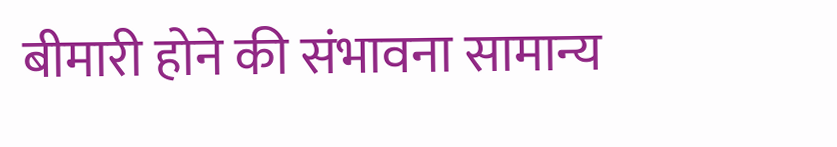बीमारी होने की संभावना सामान्य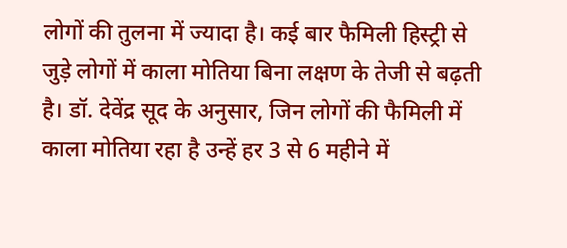लोगों की तुलना में ज्यादा है। कई बार फैमिली हिस्ट्री से जुड़े लोगों में काला मोतिया बिना लक्षण के तेजी से बढ़ती है। डॉ. देवेंद्र सूद के अनुसार, जिन लोगों की फैमिली में काला मोतिया रहा है उन्हें हर 3 से 6 महीने में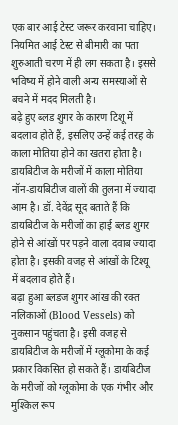एक बार आई टेस्ट जरूर करवाना चाहिए। नियमित आई टेस्ट से बीमारी का पता शुरुआती चरण में ही लग सकता है। इससे भविष्य में होने वाली अन्य समस्याओं से बचने में मदद मिलती है।
बढ़े हुए ब्लड शुगर के कारण टिशू में बदलाव होते हैं, इसलिए उन्हें कई तरह के काला मोतिया होने का खतरा होता है। डायबिटीज के मरीजों में काला मोतिया नॉन-डायबिटीज वालों की तुलना में ज्यादा आम है। डॉ. देवेंद्र सूद बताते हैं कि डायबिटीज के मरीजों का हाई ब्लड शुगर होने से आंखों पर पड़ने वाला दवाब ज्यादा होता है। इसकी वजह से आंखों के टिश्यू में बदलाव होते हैं।
बढ़ा हुआ ब्लडज शुगर आंख की रक्त नलिकाओं (Blood Vessels) को नुकसान पहुंचता है। इसी वजह से डायबिटीज के मरीजों में ग्लूकोमा के कई प्रकार विकसित हो सकते हैं। डायबिटीज के मरीजों को ग्लूकोमा के एक गंभीर और मुश्किल रूप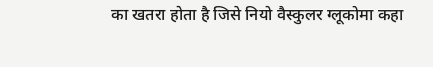का खतरा होता है जिसे नियो वैस्कुलर ग्लूकोमा कहा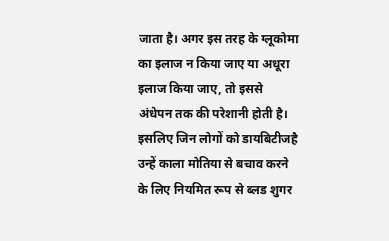जाता है। अगर इस तरह के ग्लूकोमा का इलाज न किया जाए या अधूरा इलाज किया जाए, तो इससे अंधेपन तक की परेशानी होती है। इसलिए जिन लोगों को डायबिटीजहै उन्हें काला मोतिया से बचाव करने के लिए नियमित रूप से ब्लड शुगर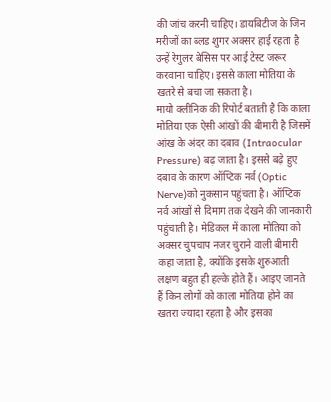की जांच करनी चाहिए। डायबिटीज के जिन मरीजों का ब्लड शुगर अक्सर हाई रहता है उन्हें रेगुलर बेसिस पर आई टेस्ट जरूर करवाना चाहिए। इससे काला मोतिया के खतरे से बचा जा सकता है।
मायो क्लीनिक की रिपोर्ट बताती है कि काला मोतिया एक ऐसी आंखों की बीमारी है जिसमें आंख के अंदर का दबाव (Intraocular Pressure) बढ़ जाता है। इससे बढ़े हुए दबाव के कारण ऑप्टिक नर्व (Optic Nerve)को नुकसान पहुंचता है। ऑप्टिक नर्व आंखों से दिमाग तक देखने की जानकारी पहुंचाती है। मेडिकल में काला मोतिया को अक्सर चुपचाप नजर चुराने वाली बीमारी कहा जाता है, क्योंकि इसके शुरुआती लक्षण बहुत ही हल्के होते हैं। आइए जानते हैं किन लोगों को काला मोतिया होने का खतरा ज्यादा रहता है और इसका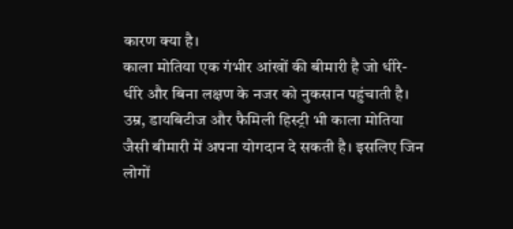कारण क्या है।
काला मोतिया एक गंभीर आंखों की बीमारी है जो धीरे-धीरे और बिना लक्षण के नजर को नुकसान पहुंचाती है। उम्र, डायबिटीज और फैमिली हिस्ट्री भी काला मोतिया जैसी बीमारी में अपना योगदान दे सकती है। इसलिए जिन लोगों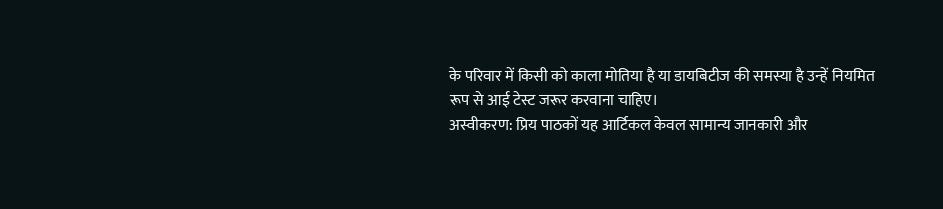के परिवार में किसी को काला मोतिया है या डायबिटीज की समस्या है उन्हें नियमित रूप से आई टेस्ट जरूर करवाना चाहिए।
अस्वीकरण: प्रिय पाठकों यह आर्टिकल केवल सामान्य जानकारी और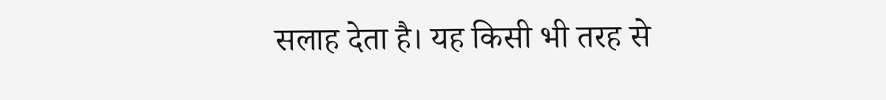सलाह देता है। यह किसी भी तरह से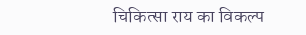चिकित्सा राय का विकल्प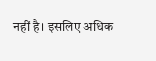नहीं है। इसलिए अधिक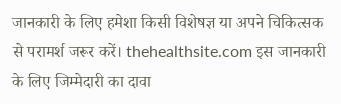जानकारी के लिए हमेशा किसी विशेषज्ञ या अपने चिकित्सक से परामर्श जरूर करें। thehealthsite.com इस जानकारी के लिए जिम्मेदारी का दावा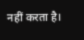नहीं करता है।